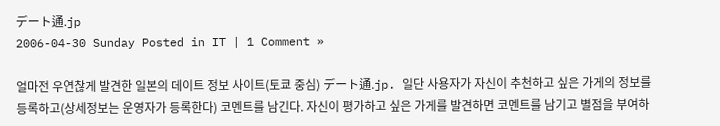デート通.jp
2006-04-30 Sunday Posted in IT | 1 Comment »

얼마전 우연찮게 발견한 일본의 데이트 정보 사이트(토쿄 중심) デート通.jp. 일단 사용자가 자신이 추천하고 싶은 가게의 정보를 등록하고(상세정보는 운영자가 등록한다) 코멘트를 남긴다. 자신이 평가하고 싶은 가게를 발견하면 코멘트를 남기고 별점을 부여하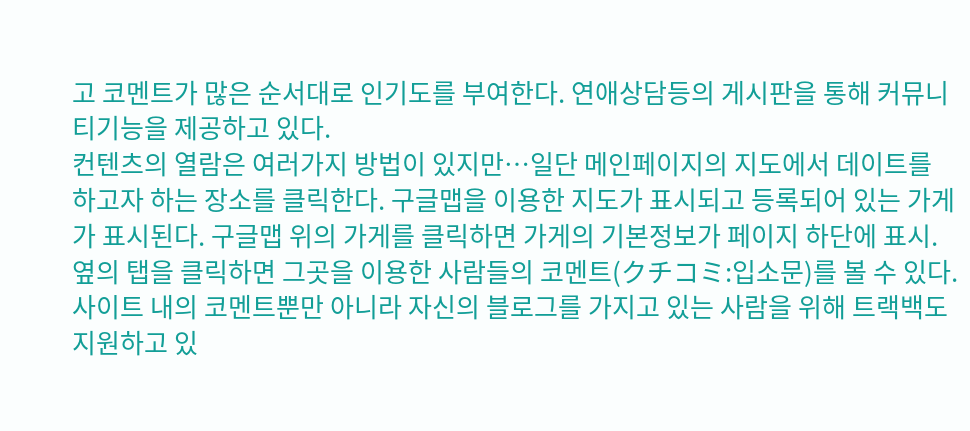고 코멘트가 많은 순서대로 인기도를 부여한다. 연애상담등의 게시판을 통해 커뮤니티기능을 제공하고 있다.
컨텐츠의 열람은 여러가지 방법이 있지만…일단 메인페이지의 지도에서 데이트를 하고자 하는 장소를 클릭한다. 구글맵을 이용한 지도가 표시되고 등록되어 있는 가게가 표시된다. 구글맵 위의 가게를 클릭하면 가게의 기본정보가 페이지 하단에 표시. 옆의 탭을 클릭하면 그곳을 이용한 사람들의 코멘트(クチコミ:입소문)를 볼 수 있다. 사이트 내의 코멘트뿐만 아니라 자신의 블로그를 가지고 있는 사람을 위해 트랙백도 지원하고 있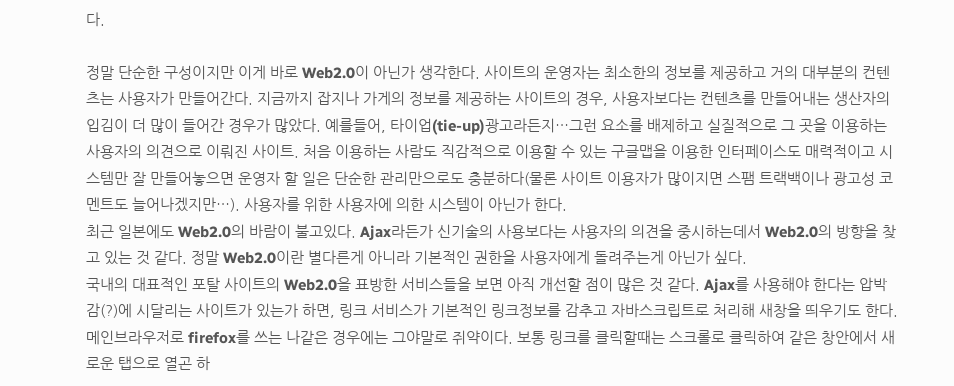다.

정말 단순한 구성이지만 이게 바로 Web2.0이 아닌가 생각한다. 사이트의 운영자는 최소한의 정보를 제공하고 거의 대부분의 컨텐츠는 사용자가 만들어간다. 지금까지 잡지나 가게의 정보를 제공하는 사이트의 경우, 사용자보다는 컨텐츠를 만들어내는 생산자의 입김이 더 많이 들어간 경우가 많았다. 예를들어, 타이업(tie-up)광고라든지…그런 요소를 배제하고 실질적으로 그 곳을 이용하는 사용자의 의견으로 이뤄진 사이트. 처음 이용하는 사람도 직감적으로 이용할 수 있는 구글맵을 이용한 인터페이스도 매력적이고 시스템만 잘 만들어놓으면 운영자 할 일은 단순한 관리만으로도 충분하다(물론 사이트 이용자가 많이지면 스팸 트랙백이나 광고성 코멘트도 늘어나겠지만…). 사용자를 위한 사용자에 의한 시스템이 아닌가 한다.
최근 일본에도 Web2.0의 바람이 불고있다. Ajax라든가 신기술의 사용보다는 사용자의 의견을 중시하는데서 Web2.0의 방향을 찾고 있는 것 같다. 정말 Web2.0이란 별다른게 아니라 기본적인 권한을 사용자에게 돌려주는게 아닌가 싶다.
국내의 대표적인 포탈 사이트의 Web2.0을 표방한 서비스들을 보면 아직 개선할 점이 많은 것 같다. Ajax를 사용해야 한다는 압박감(?)에 시달리는 사이트가 있는가 하면, 링크 서비스가 기본적인 링크정보를 감추고 자바스크립트로 처리해 새창을 띄우기도 한다. 메인브라우저로 firefox를 쓰는 나같은 경우에는 그야말로 쥐약이다. 보통 링크를 클릭할때는 스크롤로 클릭하여 같은 창안에서 새로운 탭으로 열곤 하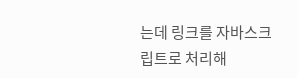는데 링크를 자바스크립트로 처리해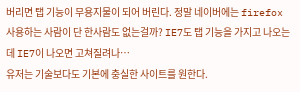버리면 탭 기능이 무용지물이 되어 버린다. 정말 네이버에는 firefox 사용하는 사람이 단 한사람도 없는걸까? IE7도 탭 기능을 가지고 나오는데 IE7이 나오면 고쳐질려나…
유저는 기술보다도 기본에 충실한 사이트를 원한다.